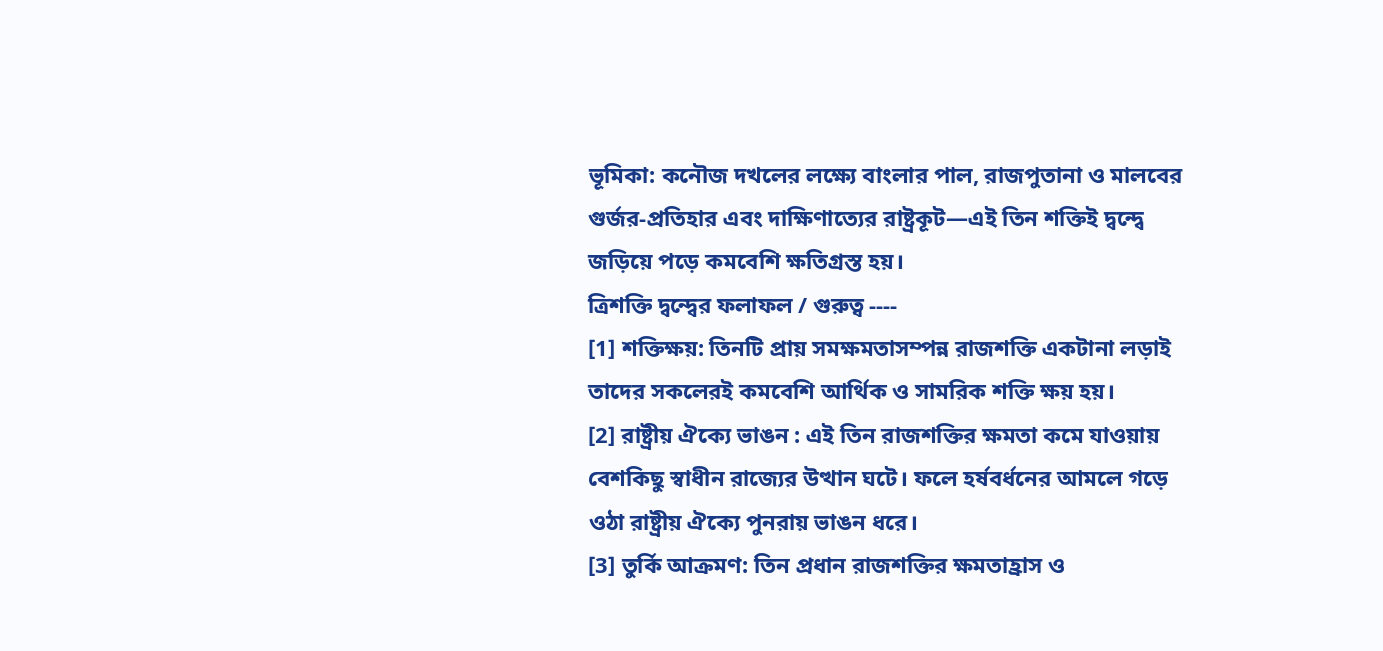ভূমিকা: কনৌজ দখলের লক্ষ্যে বাংলার পাল, রাজপুতানা ও মালবের গুর্জর-প্রতিহার এবং দাক্ষিণাত্যের রাষ্ট্রকূট—এই তিন শক্তিই দ্বন্দ্বে জড়িয়ে পড়ে কমবেশি ক্ষতিগ্রস্ত হয়।
ত্রিশক্তি দ্বন্দ্বের ফলাফল / গুরুত্ব ----
[1] শক্তিক্ষয়: তিনটি প্রায় সমক্ষমতাসম্পন্ন রাজশক্তি একটানা লড়াই তাদের সকলেরই কমবেশি আর্থিক ও সামরিক শক্তি ক্ষয় হয়।
[2] রাষ্ট্রীয় ঐক্যে ভাঙন : এই তিন রাজশক্তির ক্ষমতা কমে যাওয়ায় বেশকিছু স্বাধীন রাজ্যের উত্থান ঘটে। ফলে হর্ষবর্ধনের আমলে গড়ে ওঠা রাষ্ট্রীয় ঐক্যে পুনরায় ভাঙন ধরে।
[3] তুর্কি আক্রমণ: তিন প্রধান রাজশক্তির ক্ষমতাহ্রাস ও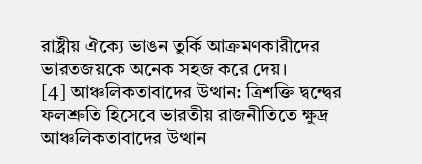রাষ্ট্রীয় ঐক্যে ভাঙন তুর্কি আক্রমণকারীদের ভারতজয়কে অনেক সহজ করে দেয়।
[4] আঞ্চলিকতাবাদের উত্থান: ত্রিশক্তি দ্বন্দ্বের ফলশ্রুতি হিসেবে ভারতীয় রাজনীতিতে ক্ষুদ্র আঞ্চলিকতাবাদের উত্থান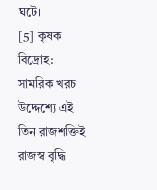ঘটে।
[5] কৃষক বিদ্রোহ: সামরিক খরচ উদ্দেশ্যে এই তিন রাজশক্তিই রাজস্ব বৃদ্ধি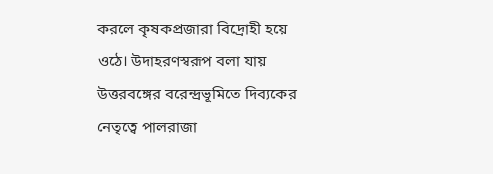করলে কৃষকপ্রজারা বিদ্রোহী হয়ে ওঠে। উদাহরণস্বরূপ বলা যায় উত্তরবঙ্গের বরেন্দ্রভূমিতে দিব্যকের নেতৃত্বে পালরাজা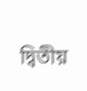দ্বিতীয়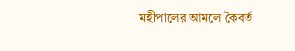মহীপালের আমলে কৈবর্ত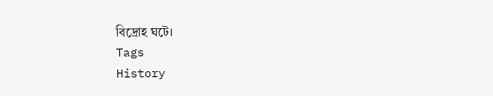বিদ্রোহ ঘটে।
Tags
History